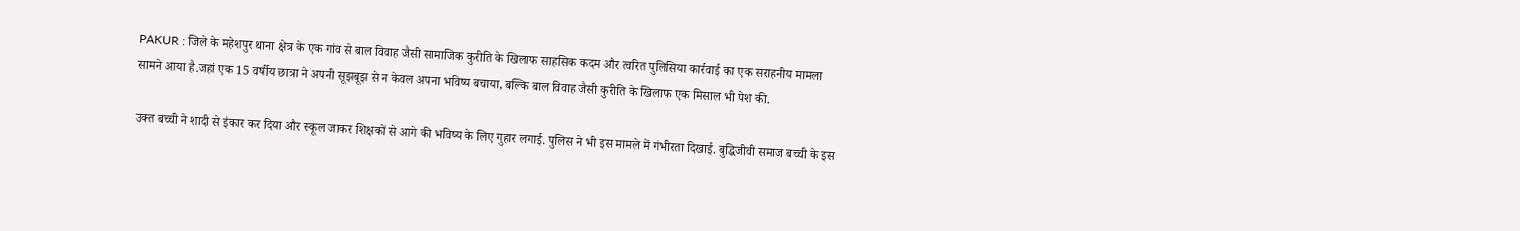PAKUR : जिले के महेशपुर थाना क्षेत्र के एक गांव से बाल विवाह जैसी सामाजिक कुरीति के खिलाफ साहसिक कदम और त्वरित पुलिसिया कार्रवाई का एक सराहनीय मामला सामने आया है.जहां एक 15 वर्षीय छात्रा ने अपनी सूझबूझ से न केवल अपना भविष्य बचाया, बल्कि बाल विवाह जैसी कुरीति के खिलाफ एक मिसाल भी पेश की.

उक्त बच्ची ने शादी से इंकार कर दिया और स्कूल जाकर शिक्षकों से आगे की भविष्य के लिए गुहार लगाई. पुलिस ने भी इस मामले में गंभीरता दिखाई. बुद्धिजीवी समाज बच्ची के इस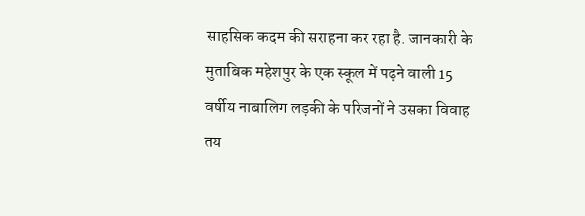साहसिक कदम की सराहना कर रहा है. जानकारी के मुताबिक महेशपुर के एक स्कूल में पढ़ने वाली 15 वर्षीय नाबालिग लड़की के परिजनों ने उसका विवाह तय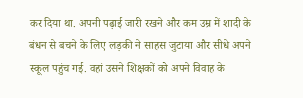कर दिया था. अपनी पढ़ाई जारी रखने और कम उम्र में शादी के बंधन से बचने के लिए लड़की ने साहस जुटाया और सीधे अपने स्कूल पहुंच गई. वहां उसने शिक्षकों को अपने विवाह के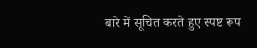बारे में सूचित करते हुए स्पष्ट रूप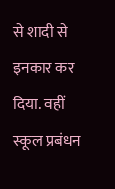से शादी से इनकार कर दिया. वहीं स्कूल प्रबंधन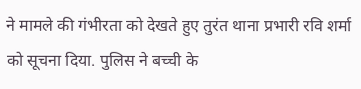ने मामले की गंभीरता को देखते हुए तुरंत थाना प्रभारी रवि शर्मा को सूचना दिया. पुलिस ने बच्ची के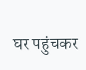घर पहुंचकर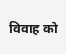विवाह को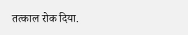तत्काल रोक दिया.